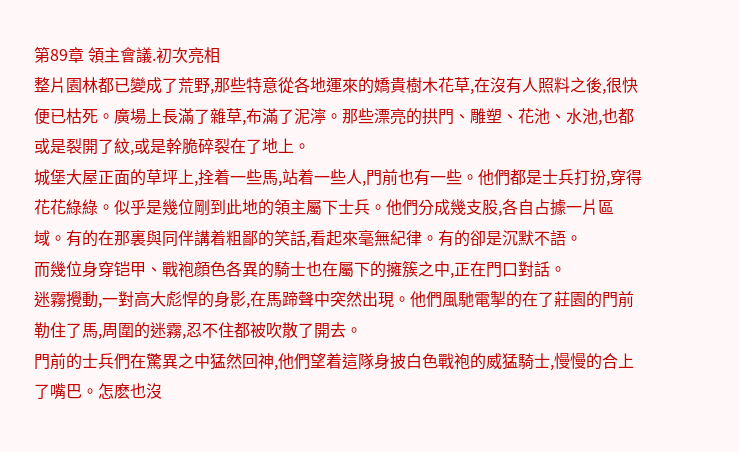第89章 領主會議.初次亮相
整片園林都已變成了荒野,那些特意從各地運來的嬌貴樹木花草,在沒有人照料之後,很快便已枯死。廣場上長滿了雜草,布滿了泥濘。那些漂亮的拱門、雕塑、花池、水池,也都或是裂開了紋,或是幹脆碎裂在了地上。
城堡大屋正面的草坪上,拴着一些馬,站着一些人,門前也有一些。他們都是士兵打扮,穿得花花綠綠。似乎是幾位剛到此地的領主屬下士兵。他們分成幾支股,各自占據一片區域。有的在那裏與同伴講着粗鄙的笑話,看起來毫無紀律。有的卻是沉默不語。
而幾位身穿铠甲、戰袍顔色各異的騎士也在屬下的擁簇之中,正在門口對話。
迷霧攪動,一對高大彪悍的身影,在馬蹄聲中突然出現。他們風馳電掣的在了莊園的門前勒住了馬,周圍的迷霧,忍不住都被吹散了開去。
門前的士兵們在驚異之中猛然回神,他們望着這隊身披白色戰袍的威猛騎士,慢慢的合上了嘴巴。怎麽也沒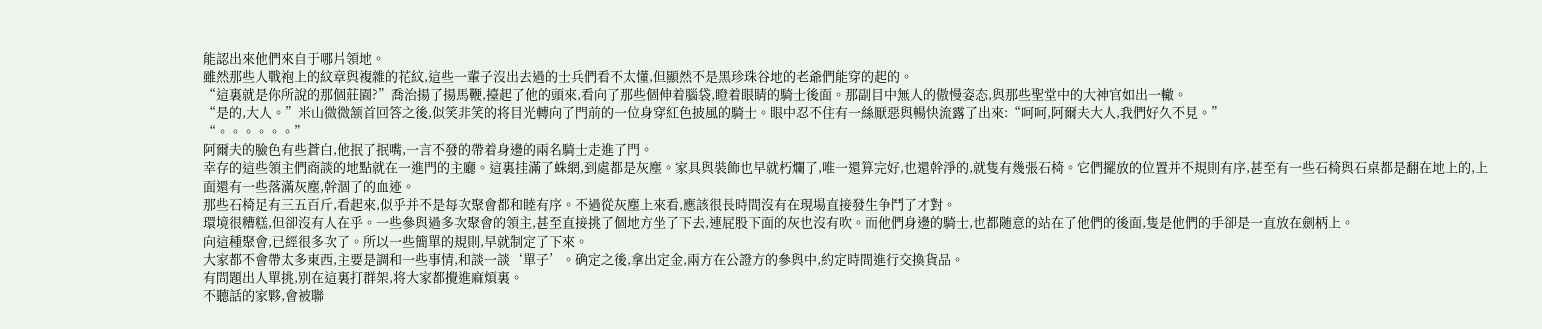能認出來他們來自于哪片領地。
雖然那些人戰袍上的紋章與複雜的花紋,這些一輩子沒出去過的士兵們看不太懂,但顯然不是黑珍珠谷地的老爺們能穿的起的。
“這裏就是你所說的那個莊園?”喬治揚了揚馬鞭,擡起了他的頭來,看向了那些個伸着腦袋,瞪着眼睛的騎士後面。那副目中無人的傲慢姿态,與那些聖堂中的大神官如出一轍。
“是的,大人。”米山微微颔首回答之後,似笑非笑的将目光轉向了門前的一位身穿紅色披風的騎士。眼中忍不住有一絲厭惡與暢快流露了出來:“呵呵,阿爾夫大人,我們好久不見。”
“。。。。。。”
阿爾夫的臉色有些蒼白,他抿了抿嘴,一言不發的帶着身邊的兩名騎士走進了門。
幸存的這些領主們商談的地點就在一進門的主廳。這裏挂滿了蛛網,到處都是灰塵。家具與裝飾也早就朽爛了,唯一還算完好,也還幹淨的,就隻有幾張石椅。它們擺放的位置并不規則有序,甚至有一些石椅與石桌都是翻在地上的,上面還有一些落滿灰塵,幹涸了的血迹。
那些石椅足有三五百斤,看起來,似乎并不是每次聚會都和睦有序。不過從灰塵上來看,應該很長時間沒有在現場直接發生争鬥了才對。
環境很糟糕,但卻沒有人在乎。一些參與過多次聚會的領主,甚至直接挑了個地方坐了下去,連屁股下面的灰也沒有吹。而他們身邊的騎士,也都随意的站在了他們的後面,隻是他們的手卻是一直放在劍柄上。
向這種聚會,已經很多次了。所以一些簡單的規則,早就制定了下來。
大家都不會帶太多東西,主要是調和一些事情,和談一談‘單子’。确定之後,拿出定金,兩方在公證方的參與中,約定時間進行交換貨品。
有問題出人單挑,别在這裏打群架,将大家都攪進麻煩裏。
不聽話的家夥,會被聯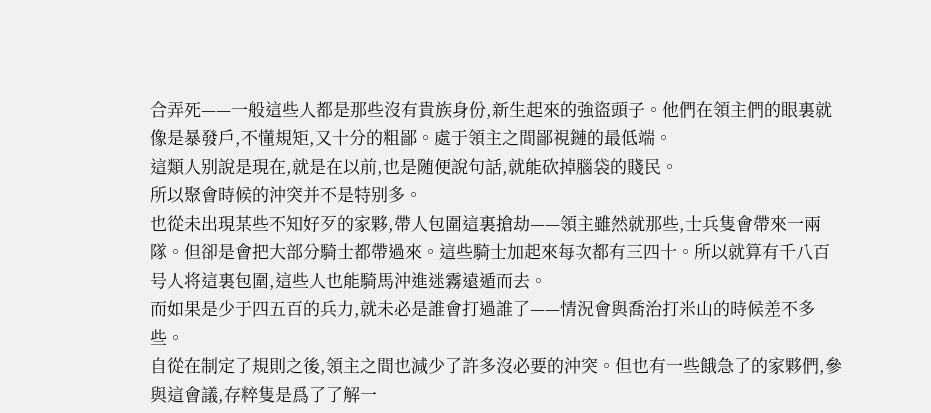合弄死——一般這些人都是那些沒有貴族身份,新生起來的強盜頭子。他們在領主們的眼裏就像是暴發戶,不懂規矩,又十分的粗鄙。處于領主之間鄙視鏈的最低端。
這類人别說是現在,就是在以前,也是随便說句話,就能砍掉腦袋的賤民。
所以聚會時候的沖突并不是特别多。
也從未出現某些不知好歹的家夥,帶人包圍這裏搶劫——領主雖然就那些,士兵隻會帶來一兩隊。但卻是會把大部分騎士都帶過來。這些騎士加起來每次都有三四十。所以就算有千八百号人将這裏包圍,這些人也能騎馬沖進迷霧遠遁而去。
而如果是少于四五百的兵力,就未必是誰會打過誰了——情況會與喬治打米山的時候差不多些。
自從在制定了規則之後,領主之間也減少了許多沒必要的沖突。但也有一些餓急了的家夥們,參與這會議,存粹隻是爲了了解一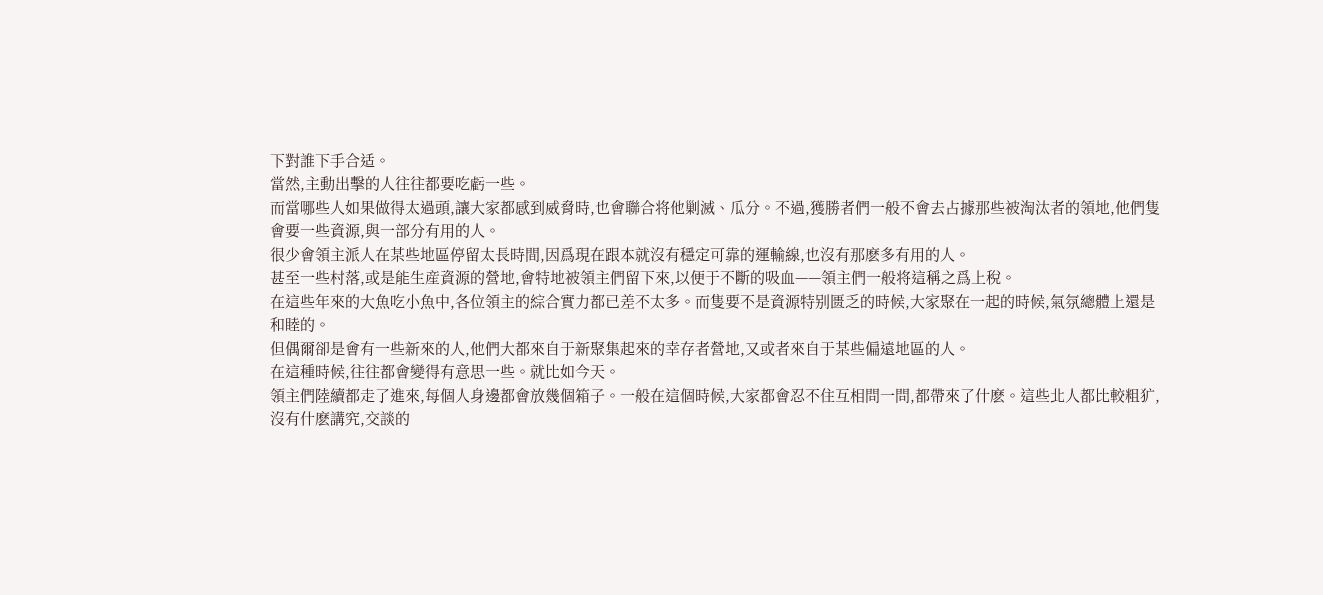下對誰下手合适。
當然,主動出擊的人往往都要吃虧一些。
而當哪些人如果做得太過頭,讓大家都感到威脅時,也會聯合将他剿滅、瓜分。不過,獲勝者們一般不會去占據那些被淘汰者的領地,他們隻會要一些資源,與一部分有用的人。
很少會領主派人在某些地區停留太長時間,因爲現在跟本就沒有穩定可靠的運輸線,也沒有那麽多有用的人。
甚至一些村落,或是能生産資源的營地,會特地被領主們留下來,以便于不斷的吸血——領主們一般将這稱之爲上稅。
在這些年來的大魚吃小魚中,各位領主的綜合實力都已差不太多。而隻要不是資源特别匮乏的時候,大家聚在一起的時候,氣氛總體上還是和睦的。
但偶爾卻是會有一些新來的人,他們大都來自于新聚集起來的幸存者營地,又或者來自于某些偏遠地區的人。
在這種時候,往往都會變得有意思一些。就比如今天。
領主們陸續都走了進來,每個人身邊都會放幾個箱子。一般在這個時候,大家都會忍不住互相問一問,都帶來了什麽。這些北人都比較粗犷,沒有什麽講究,交談的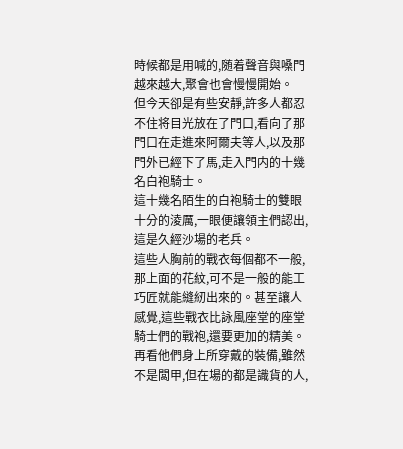時候都是用喊的,随着聲音與嗓門越來越大,聚會也會慢慢開始。
但今天卻是有些安靜,許多人都忍不住将目光放在了門口,看向了那門口在走進來阿爾夫等人,以及那門外已經下了馬,走入門内的十幾名白袍騎士。
這十幾名陌生的白袍騎士的雙眼十分的淩厲,一眼便讓領主們認出,這是久經沙場的老兵。
這些人胸前的戰衣每個都不一般,那上面的花紋,可不是一般的能工巧匠就能縫紉出來的。甚至讓人感覺,這些戰衣比詠風座堂的座堂騎士們的戰袍,還要更加的精美。
再看他們身上所穿戴的裝備,雖然不是闆甲,但在場的都是識貨的人,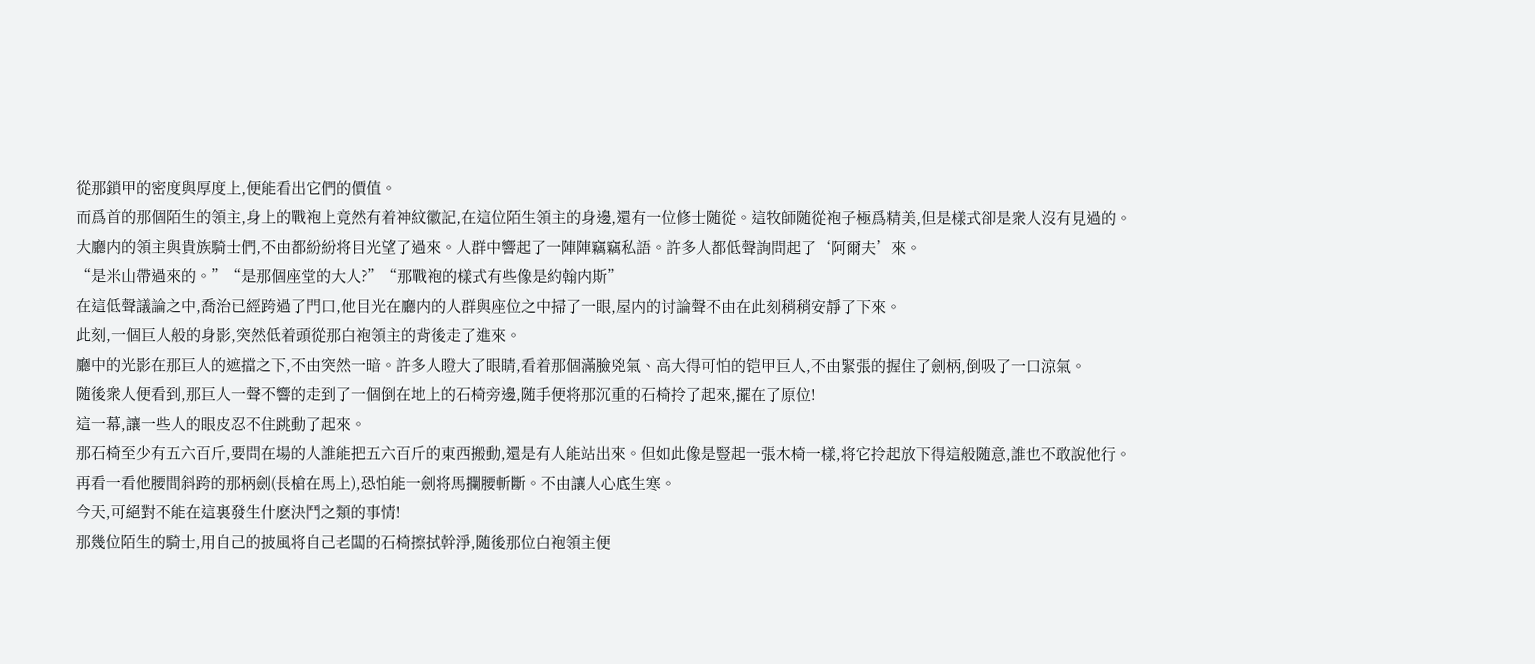從那鎖甲的密度與厚度上,便能看出它們的價值。
而爲首的那個陌生的領主,身上的戰袍上竟然有着神紋徽記,在這位陌生領主的身邊,還有一位修士随從。這牧師随從袍子極爲精美,但是樣式卻是衆人沒有見過的。
大廳内的領主與貴族騎士們,不由都紛紛将目光望了過來。人群中響起了一陣陣竊竊私語。許多人都低聲詢問起了‘阿爾夫’來。
“是米山帶過來的。”“是那個座堂的大人?”“那戰袍的樣式有些像是約翰内斯”
在這低聲議論之中,喬治已經跨過了門口,他目光在廳内的人群與座位之中掃了一眼,屋内的讨論聲不由在此刻稍稍安靜了下來。
此刻,一個巨人般的身影,突然低着頭從那白袍領主的背後走了進來。
廳中的光影在那巨人的遮擋之下,不由突然一暗。許多人瞪大了眼睛,看着那個滿臉兇氣、高大得可怕的铠甲巨人,不由緊張的握住了劍柄,倒吸了一口涼氣。
随後衆人便看到,那巨人一聲不響的走到了一個倒在地上的石椅旁邊,随手便将那沉重的石椅拎了起來,擺在了原位!
這一幕,讓一些人的眼皮忍不住跳動了起來。
那石椅至少有五六百斤,要問在場的人誰能把五六百斤的東西搬動,還是有人能站出來。但如此像是豎起一張木椅一樣,将它拎起放下得這般随意,誰也不敢說他行。
再看一看他腰間斜跨的那柄劍(長槍在馬上),恐怕能一劍将馬攔腰斬斷。不由讓人心底生寒。
今天,可絕對不能在這裏發生什麽決鬥之類的事情!
那幾位陌生的騎士,用自己的披風将自己老闆的石椅擦拭幹淨,随後那位白袍領主便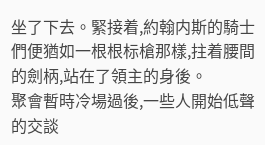坐了下去。緊接着,約翰内斯的騎士們便猶如一根根标槍那樣,拄着腰間的劍柄,站在了領主的身後。
聚會暫時冷場過後,一些人開始低聲的交談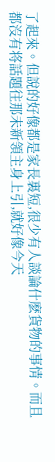了起來。但說的好像都是家長裏短,很少有人談論什麽貨物的事情。而且都沒有将話題往那未新領主身上引,就好像今天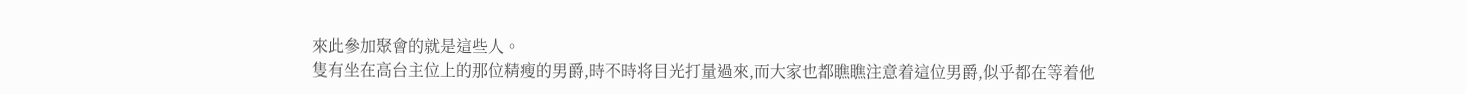來此參加聚會的就是這些人。
隻有坐在高台主位上的那位精瘦的男爵,時不時将目光打量過來,而大家也都瞧瞧注意着這位男爵,似乎都在等着他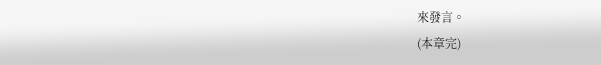來發言。
(本章完)